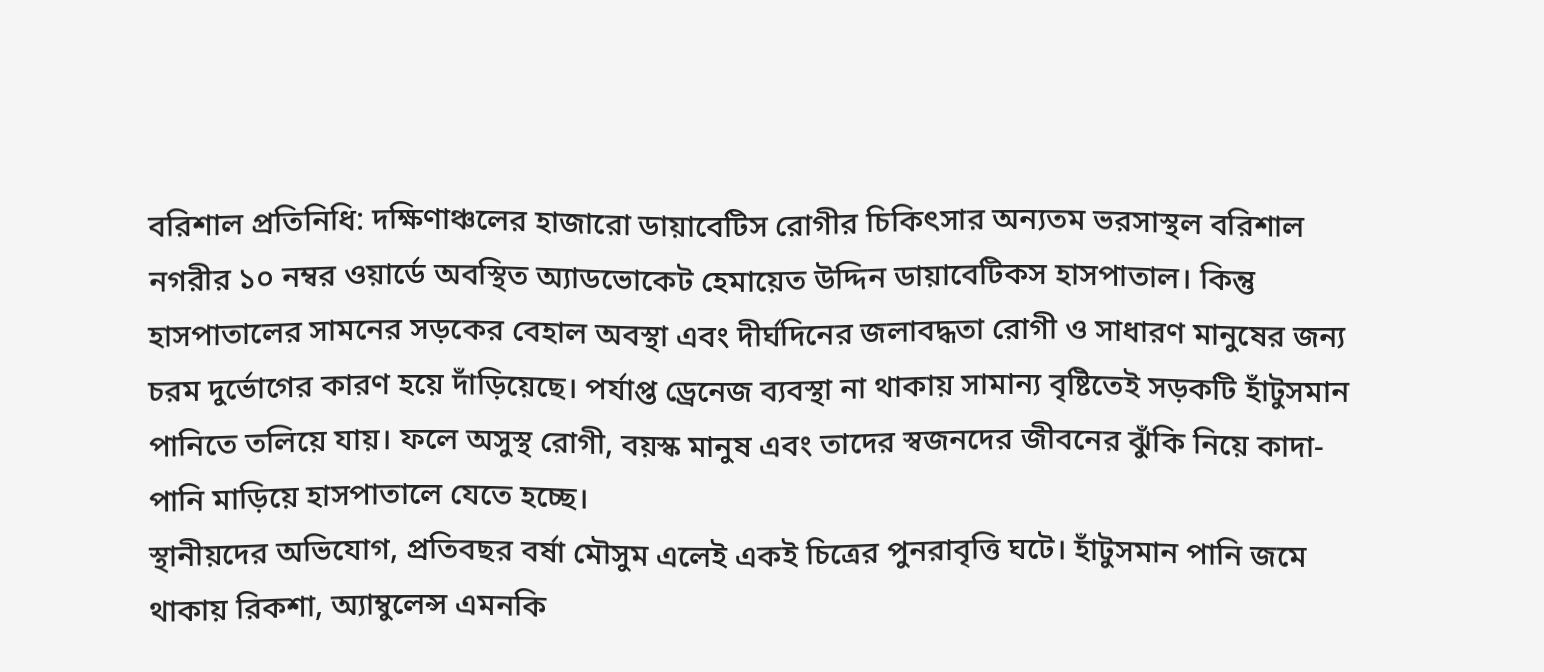বরিশাল প্রতিনিধি: দক্ষিণাঞ্চলের হাজারো ডায়াবেটিস রোগীর চিকিৎসার অন্যতম ভরসাস্থল বরিশাল নগরীর ১০ নম্বর ওয়ার্ডে অবস্থিত অ্যাডভোকেট হেমায়েত উদ্দিন ডায়াবেটিকস হাসপাতাল। কিন্তু হাসপাতালের সামনের সড়কের বেহাল অবস্থা এবং দীর্ঘদিনের জলাবদ্ধতা রোগী ও সাধারণ মানুষের জন্য চরম দুর্ভোগের কারণ হয়ে দাঁড়িয়েছে। পর্যাপ্ত ড্রেনেজ ব্যবস্থা না থাকায় সামান্য বৃষ্টিতেই সড়কটি হাঁটুসমান পানিতে তলিয়ে যায়। ফলে অসুস্থ রোগী, বয়স্ক মানুষ এবং তাদের স্বজনদের জীবনের ঝুঁকি নিয়ে কাদা-পানি মাড়িয়ে হাসপাতালে যেতে হচ্ছে।
স্থানীয়দের অভিযোগ, প্রতিবছর বর্ষা মৌসুম এলেই একই চিত্রের পুনরাবৃত্তি ঘটে। হাঁটুসমান পানি জমে থাকায় রিকশা, অ্যাম্বুলেন্স এমনকি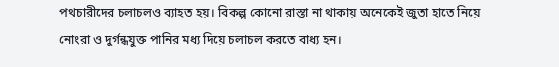পথচারীদের চলাচলও ব্যাহত হয়। বিকল্প কোনো রাস্তা না থাকায় অনেকেই জুতা হাতে নিয়ে নোংরা ও দুর্গন্ধযুক্ত পানির মধ্য দিয়ে চলাচল করতে বাধ্য হন।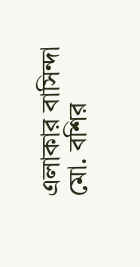এলাকার বাসিন্দা মো. বশির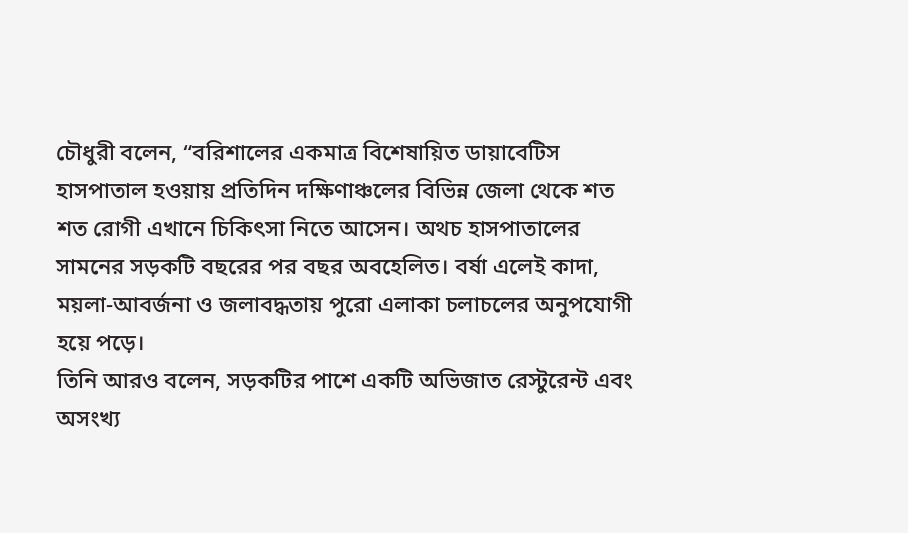চৌধুরী বলেন, “বরিশালের একমাত্র বিশেষায়িত ডায়াবেটিস হাসপাতাল হওয়ায় প্রতিদিন দক্ষিণাঞ্চলের বিভিন্ন জেলা থেকে শত শত রোগী এখানে চিকিৎসা নিতে আসেন। অথচ হাসপাতালের সামনের সড়কটি বছরের পর বছর অবহেলিত। বর্ষা এলেই কাদা, ময়লা-আবর্জনা ও জলাবদ্ধতায় পুরো এলাকা চলাচলের অনুপযোগী হয়ে পড়ে।
তিনি আরও বলেন, সড়কটির পাশে একটি অভিজাত রেস্টুরেন্ট এবং অসংখ্য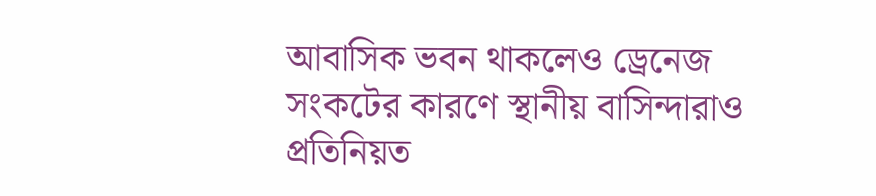আবাসিক ভবন থাকলেও ড্রেনেজ সংকটের কারণে স্থানীয় বাসিন্দারাও প্রতিনিয়ত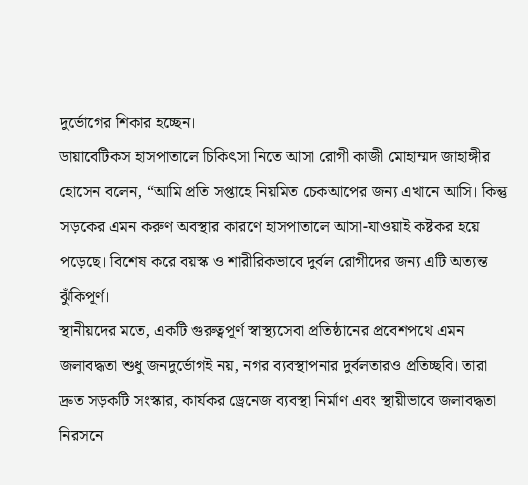দুর্ভোগের শিকার হচ্ছেন।
ডায়াবেটিকস হাসপাতালে চিকিৎসা নিতে আসা রোগী কাজী মোহাম্মদ জাহাঙ্গীর হোসেন বলেন, “আমি প্রতি সপ্তাহে নিয়মিত চেকআপের জন্য এখানে আসি। কিন্তু সড়কের এমন করুণ অবস্থার কারণে হাসপাতালে আসা-যাওয়াই কষ্টকর হয়ে পড়েছে। বিশেষ করে বয়স্ক ও শারীরিকভাবে দুর্বল রোগীদের জন্য এটি অত্যন্ত ঝুঁকিপূর্ণ।
স্থানীয়দের মতে, একটি গুরুত্বপূর্ণ স্বাস্থ্যসেবা প্রতিষ্ঠানের প্রবেশপথে এমন জলাবদ্ধতা শুধু জনদুর্ভোগই নয়, নগর ব্যবস্থাপনার দুর্বলতারও প্রতিচ্ছবি। তারা দ্রুত সড়কটি সংস্কার, কার্যকর ড্রেনেজ ব্যবস্থা নির্মাণ এবং স্থায়ীভাবে জলাবদ্ধতা নিরসনে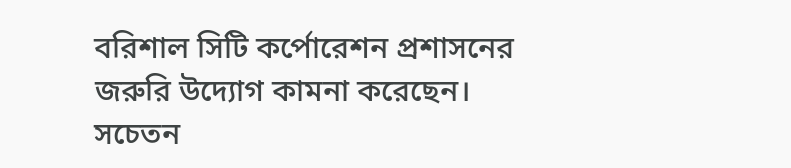বরিশাল সিটি কর্পোরেশন প্রশাসনের জরুরি উদ্যোগ কামনা করেছেন।
সচেতন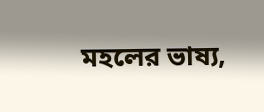মহলের ভাষ্য,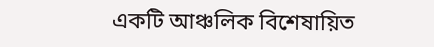একটি আঞ্চলিক বিশেষায়িত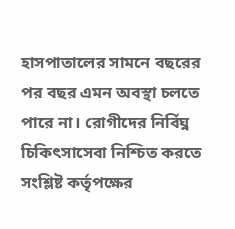হাসপাতালের সামনে বছরের পর বছর এমন অবস্থা চলতে পারে না। রোগীদের নির্বিঘ্ন চিকিৎসাসেবা নিশ্চিত করতে সংশ্লিষ্ট কর্তৃপক্ষের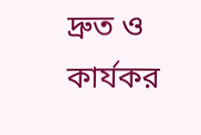দ্রুত ও কার্যকর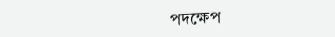পদক্ষেপ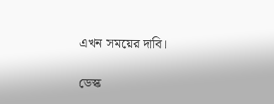এখন সময়ের দাবি।

ডেস্ক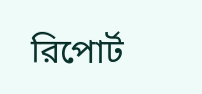রিপোর্ট